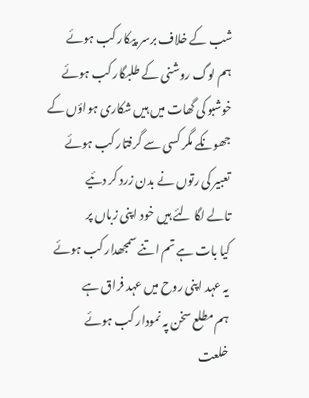شب کے خلاف برسر پیکار کب ہوئے
ہم لوگ روشنی کے طلبگار کب ہوئے
خوشبو کی گھات میں ہیں شکاری ہواؤں کے
جھونکے مگر کسی سے گرفتار کب ہوئے
تعبیر کی رتوں نے بدن زرد کر دئیے
تالے لگا لئے ہیں خود اپنی زباں پر
کیا بات ہے تم اتنے سمجھدار کب ہوئے
یہ عہد اپنی روح میں عہد فراق ہے
ہم مطلع سخن پہ نمودار کب ہوئے
خلعت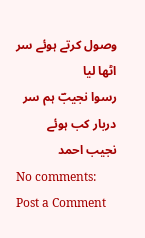وصول کرتے ہوئے سر اٹھا لیا
رسوا نجیبؔ ہم سر دربار کب ہوئے
نجیب احمد
No comments:
Post a Comment